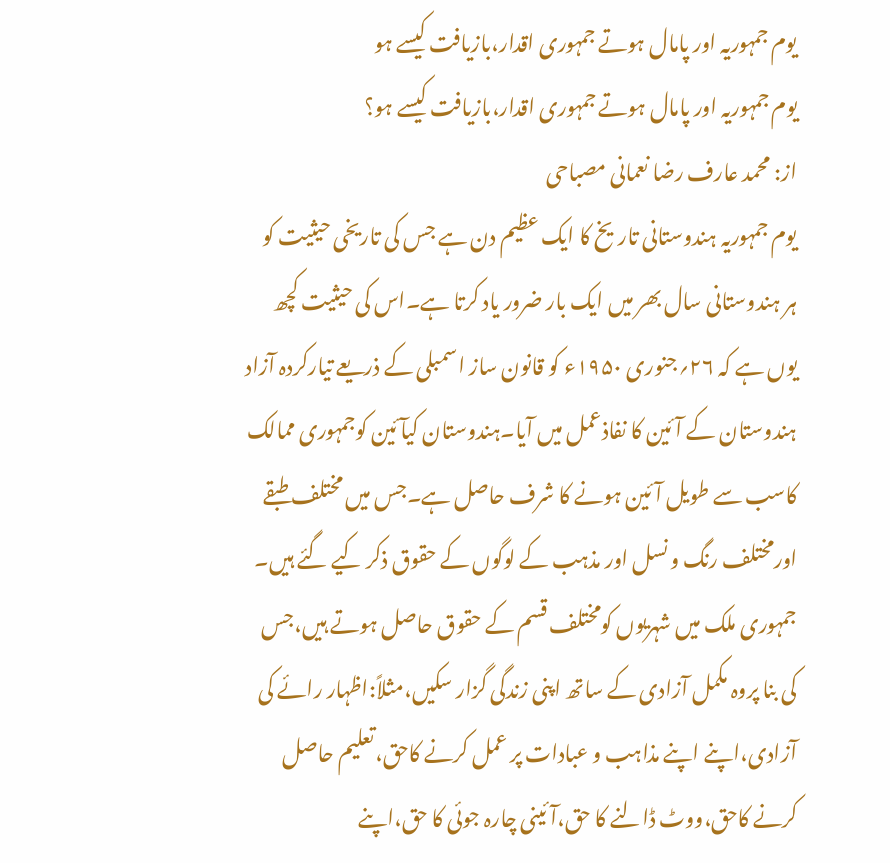یوم جمہوریہ اور پامال ہوتے جمہوری اقدار،بازیافت کیسے ہو
یوم جمہوریہ اور پامال ہوتے جمہوری اقدار،بازیافت کیسے ہو؟
از: محمد عارف رضا نعمانی مصباحی
یوم جمہوریہ ہندوستانی تاریخ کا ایک عظیم دن ہے جس کی تاریخی حیثیت کو ہر ہندوستانی سال بھر میں ایک بار ضرور یاد کرتا ہے۔اس کی حیثیت کچھ یوں ہے کہ ۲۶؍جنوری ۱۹۵۰ء کو قانون ساز اسمبلی کے ذریعے تیارکردہ آزاد ہندوستان کے آئین کا نفاذعمل میں آیا۔ہندوستان کیآئین کوجمہوری ممالک کاسب سے طویل آئین ہونے کا شرف حاصل ہے۔جس میں مختلف طبقے اورمختلف رنگ و نسل اور مذہب کے لوگوں کے حقوق ذکر کیے گئے ہیں۔
جمہوری ملک میں شہریوں کومختلف قسم کے حقوق حاصل ہوتے ہیں،جس کی بنا پروہ مکمل آزادی کے ساتھ اپنی زندگی گزار سکیں،مثلاً:اظہار رائے کی آزادی،اپنے اپنے مذاہب و عبادات پر عمل کرنے کاحق،تعلیم حاصل کرنے کاحق،ووٹ ڈالنے کا حق،آئینی چارہ جوئی کا حق،اپنے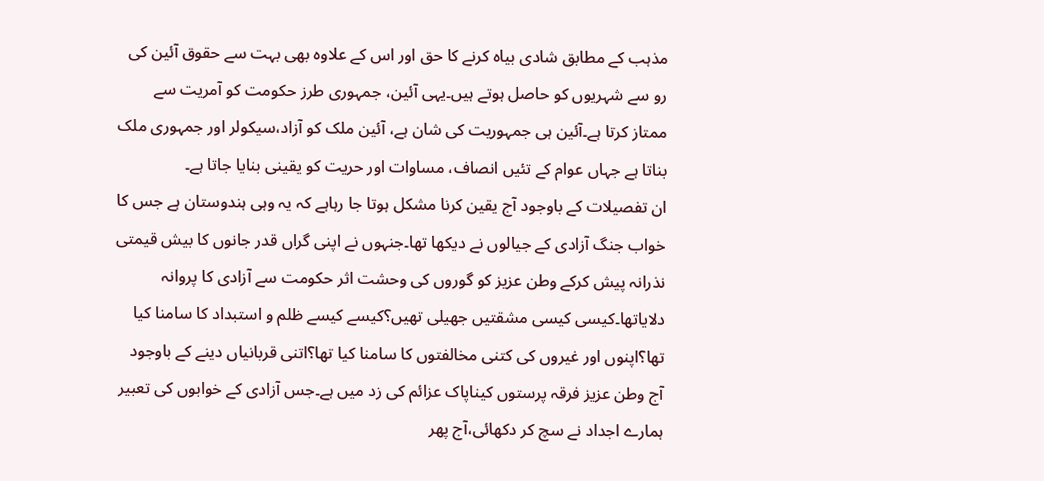مذہب کے مطابق شادی بیاہ کرنے کا حق اور اس کے علاوہ بھی بہت سے حقوق آئین کی رو سے شہریوں کو حاصل ہوتے ہیں۔یہی آئین، جمہوری طرز حکومت کو آمریت سے ممتاز کرتا ہے۔آئین ہی جمہوریت کی شان ہے، آئین ملک کو آزاد،سیکولر اور جمہوری ملک بناتا ہے جہاں عوام کے تئیں انصاف، مساوات اور حریت کو یقینی بنایا جاتا ہے۔
ان تفصیلات کے باوجود آج یقین کرنا مشکل ہوتا جا رہاہے کہ یہ وہی ہندوستان ہے جس کا خواب جنگ آزادی کے جیالوں نے دیکھا تھا۔جنہوں نے اپنی گراں قدر جانوں کا بیش قیمتی نذرانہ پیش کرکے وطن عزیز کو گوروں کی وحشت اثر حکومت سے آزادی کا پروانہ دلایاتھا۔کیسی کیسی مشقتیں جھیلی تھیں؟کیسے کیسے ظلم و استبداد کا سامنا کیا تھا؟اپنوں اور غیروں کی کتنی مخالفتوں کا سامنا کیا تھا؟اتنی قربانیاں دینے کے باوجود آج وطن عزیز فرقہ پرستوں کیناپاک عزائم کی زد میں ہے۔جس آزادی کے خوابوں کی تعبیر ہمارے اجداد نے سچ کر دکھائی،آج پھر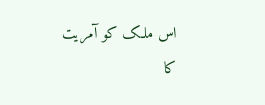اس ملک کو آمریت کا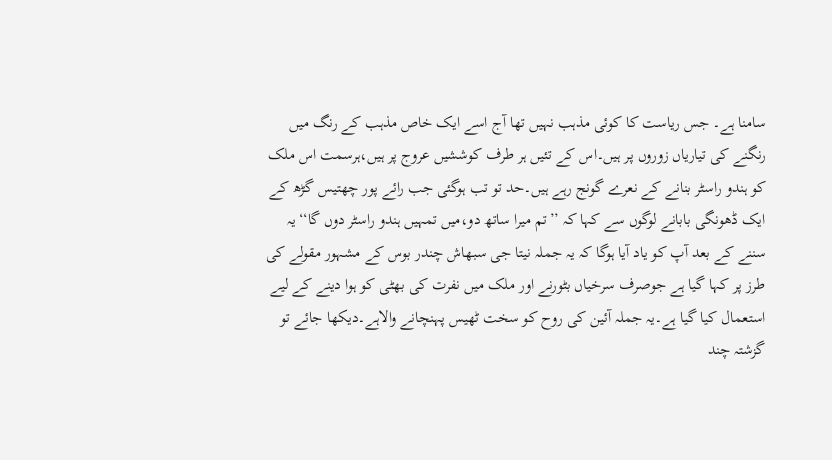سامنا ہے۔ جس ریاست کا کوئی مذہب نہیں تھا آج اسے ایک خاص مذہب کے رنگ میں رنگنے کی تیاریاں زوروں پر ہیں۔اس کے تئیں ہر طرف کوششیں عروج پر ہیں،ہرسمت اس ملک کو ہندو راسٹر بنانے کے نعرے گونج رہے ہیں۔حد تو تب ہوگئی جب رائے پور چھتیس گڑھ کے ایک ڈھونگی بابانے لوگوں سے کہا کہ ’’تم میرا ساتھ دو،میں تمہیں ہندو راسٹر دوں گا‘‘یہ سننے کے بعد آپ کو یاد آیا ہوگا کہ یہ جملہ نیتا جی سبھاش چندر بوس کے مشہور مقولے کی طرز پر کہا گیا ہے جوصرف سرخیاں بٹورنے اور ملک میں نفرت کی بھٹی کو ہوا دینے کے لیے استعمال کیا گیا ہے۔یہ جملہ آئین کی روح کو سخت ٹھیس پہنچانے والاہے۔دیکھا جائے تو گزشتہ چند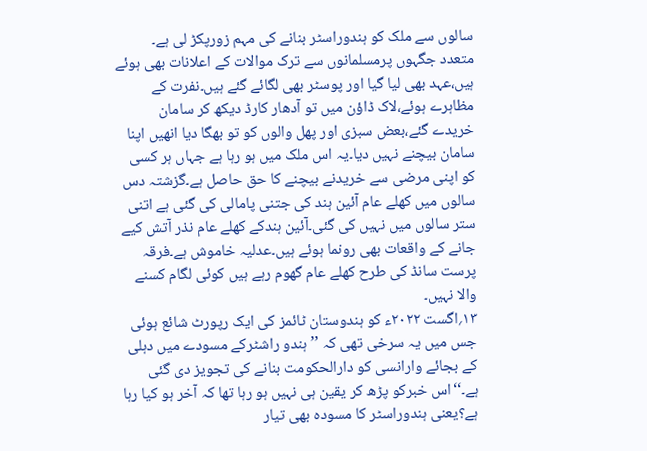سالوں سے ملک کو ہندوراسٹر بنانے کی مہم زورپکڑ لی ہے۔
متعدد جگہوں پرمسلمانوں سے ترک موالات کے اعلانات بھی ہوئے ہیں،عہد بھی لیا گیا اور پوسٹر بھی لگائے گئے ہیں۔نفرت کے مظاہرے ہوئے،لاک ڈاؤن میں تو آدھار کارڈ دیکھ کر سامان خریدے گئے،بعض سبزی اور پھل والوں کو تو بھگا دیا انھیں اپنا سامان بیچنے نہیں دیا۔یہ اس ملک میں ہو رہا ہے جہاں ہر کسی کو اپنی مرضی سے خریدنے بیچنے کا حق حاصل ہے۔گزشتہ دس سالوں میں کھلے عام آئین ہند کی جتنی پامالی کی گئی ہے اتنی ستر سالوں میں نہیں کی گئی۔آئین ہندکے کھلے عام نذر آتش کیے جانے کے واقعات بھی رونما ہوئے ہیں۔عدلیہ خاموش ہے۔فرقہ پرست سانڈ کی طرح کھلے عام گھوم رہے ہیں کوئی لگام کسنے والا نہیں۔
۱۳؍اگست ۲۰۲۲ء کو ہندوستان ٹائمز کی ایک رپورٹ شائع ہوئی جس میں یہ سرخی تھی کہ ’’ہندو راشٹرکے مسودے میں دہلی کے بجائے وارانسی کو دارالحکومت بنانے کی تجویز دی گئی ہے۔‘‘اس خبرکو پڑھ کر یقین ہی نہیں ہو رہا تھا کہ آخر ہو کیا رہا ہے؟یعنی ہندوراسٹر کا مسودہ بھی تیار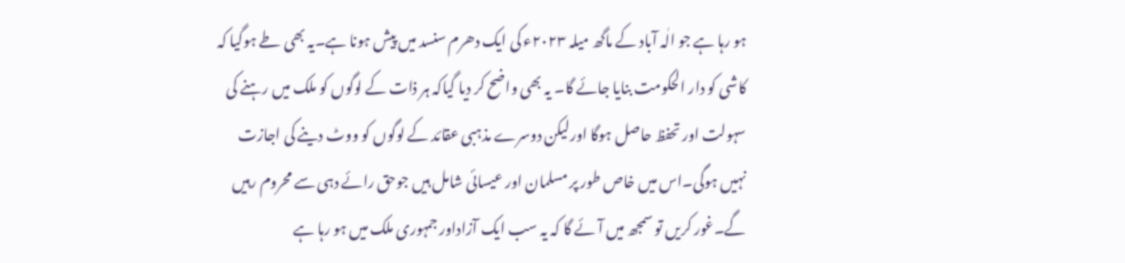ہو رہا ہے جو الٰہ آباد کے ماگھ میلہ ۲۰۲۳ء کی ایک دھرم سنسد میں پیش ہونا ہے۔یہ بھی طے ہوگیا کہ کاشی کو دار الحکومت بنایا جائے گا۔ یہ بھی واضح کر دیا گیاکہ ہر ذات کے لوگوں کو ملک میں رہنے کی سہولت اور تحفظ حاصل ہوگا اورلیکن دوسرے مذہبی عقائد کے لوگوں کو ووٹ دینے کی اجازت نہیں ہوگی۔اس میں خاص طور پر مسلمان اور عیسائی شامل ہیں جوحق رائے دہی سے محروم رہیں گے۔غور کریں تو سمجھ میں آئے گا کہ یہ سب ایک آزاداور جمہوری ملک میں ہو رہا ہے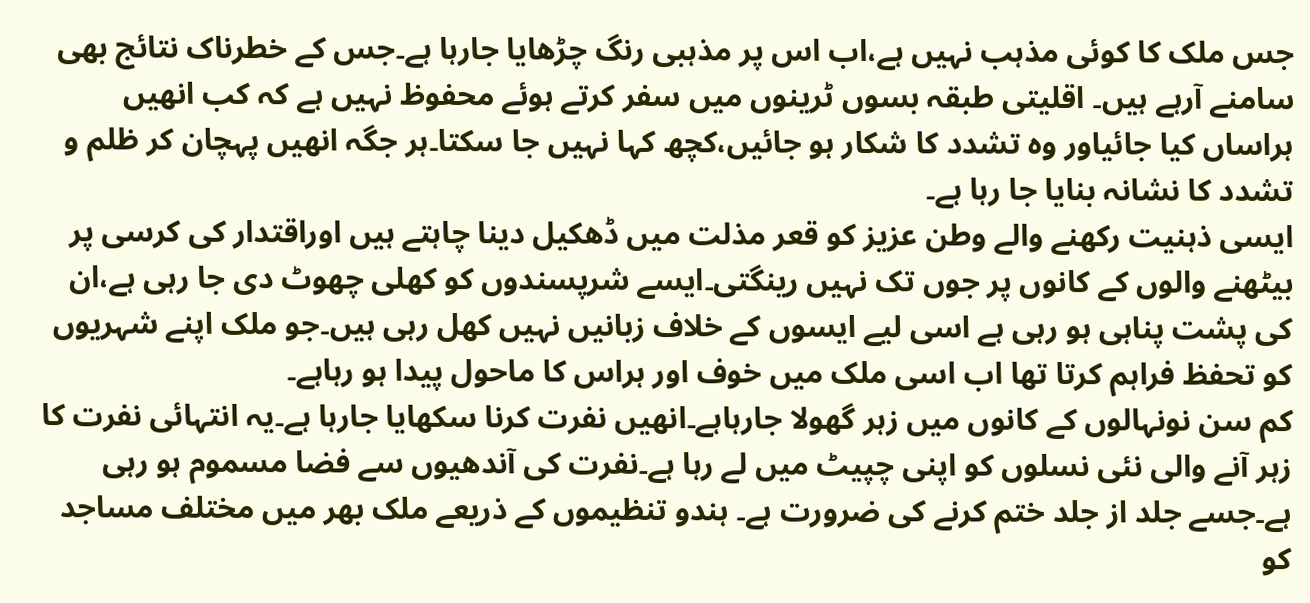جس ملک کا کوئی مذہب نہیں ہے،اب اس پر مذہبی رنگ چڑھایا جارہا ہے۔جس کے خطرناک نتائج بھی سامنے آرہے ہیں۔ اقلیتی طبقہ بسوں ٹرینوں میں سفر کرتے ہوئے محفوظ نہیں ہے کہ کب انھیں ہراساں کیا جائیاور وہ تشدد کا شکار ہو جائیں،کچھ کہا نہیں جا سکتا۔ہر جگہ انھیں پہچان کر ظلم و تشدد کا نشانہ بنایا جا رہا ہے۔
ایسی ذہنیت رکھنے والے وطن عزیز کو قعر مذلت میں ڈھکیل دینا چاہتے ہیں اوراقتدار کی کرسی پر بیٹھنے والوں کے کانوں پر جوں تک نہیں رینگتی۔ایسے شرپسندوں کو کھلی چھوٹ دی جا رہی ہے،ان کی پشت پناہی ہو رہی ہے اسی لیے ایسوں کے خلاف زبانیں نہیں کھل رہی ہیں۔جو ملک اپنے شہریوں کو تحفظ فراہم کرتا تھا اب اسی ملک میں خوف اور ہراس کا ماحول پیدا ہو رہاہے۔
کم سن نونہالوں کے کانوں میں زہر گھولا جارہاہے۔انھیں نفرت کرنا سکھایا جارہا ہے۔یہ انتہائی نفرت کا زہر آنے والی نئی نسلوں کو اپنی چپیٹ میں لے رہا ہے۔نفرت کی آندھیوں سے فضا مسموم ہو رہی ہے۔جسے جلد از جلد ختم کرنے کی ضرورت ہے۔ ہندو تنظیموں کے ذریعے ملک بھر میں مختلف مساجد کو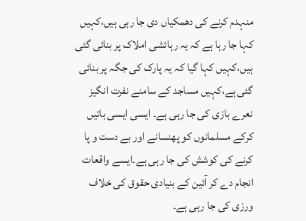منہدم کرنے کی دھمکیاں دی جا رہی ہیں،کہیں کہا جا رہا ہے کہ یہ رہائشی املاک پر بنائی گئی ہیں،کہیں کہا گیا کہ یہ پارک کی جگہ پر بنائی گئی ہے،کہیں مساجد کے سامنے نفرت انگیز نعرے بازی کی جا رہی ہے۔ ایسی ایسی باتیں کرکے مسلمانوں کو پھنسانے اور بے دست و پا کرنے کی کوشش کی جا رہی ہے۔ایسے واقعات انجام دے کر آئین کے بنیادی حقوق کی خلاف ورزی کی جا رہی ہے۔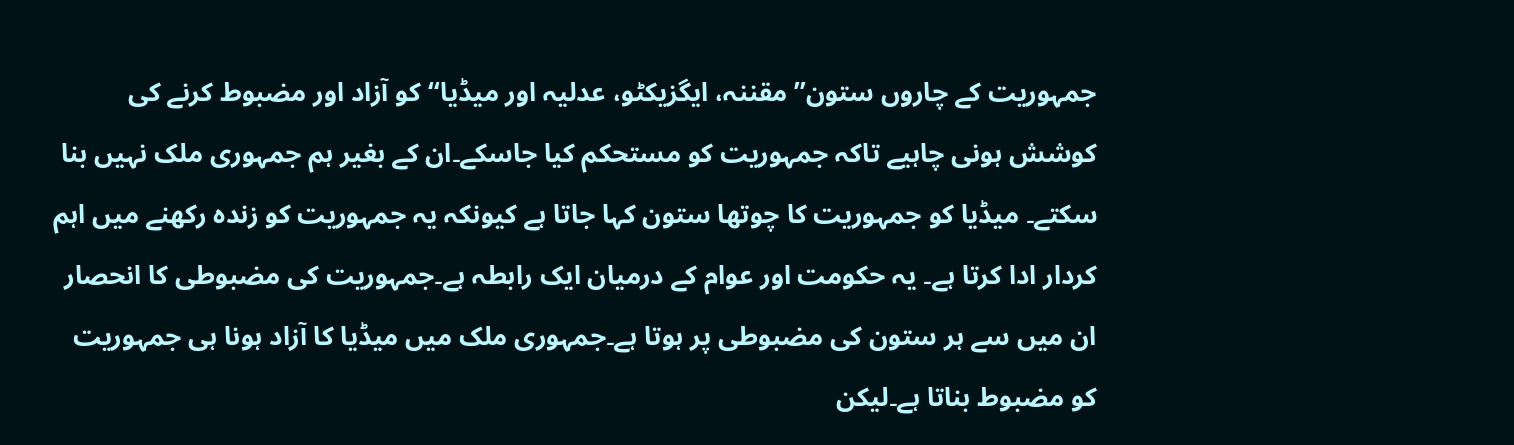جمہوریت کے چاروں ستون’’مقننہ، ایگزیکٹو، عدلیہ اور میڈیا‘‘کو آزاد اور مضبوط کرنے کی کوشش ہونی چاہیے تاکہ جمہوریت کو مستحکم کیا جاسکے۔ان کے بغیر ہم جمہوری ملک نہیں بنا سکتے۔ میڈیا کو جمہوریت کا چوتھا ستون کہا جاتا ہے کیونکہ یہ جمہوریت کو زندہ رکھنے میں اہم کردار ادا کرتا ہے۔ یہ حکومت اور عوام کے درمیان ایک رابطہ ہے۔جمہوریت کی مضبوطی کا انحصار ان میں سے ہر ستون کی مضبوطی پر ہوتا ہے۔جمہوری ملک میں میڈیا کا آزاد ہونا ہی جمہوریت کو مضبوط بناتا ہے۔لیکن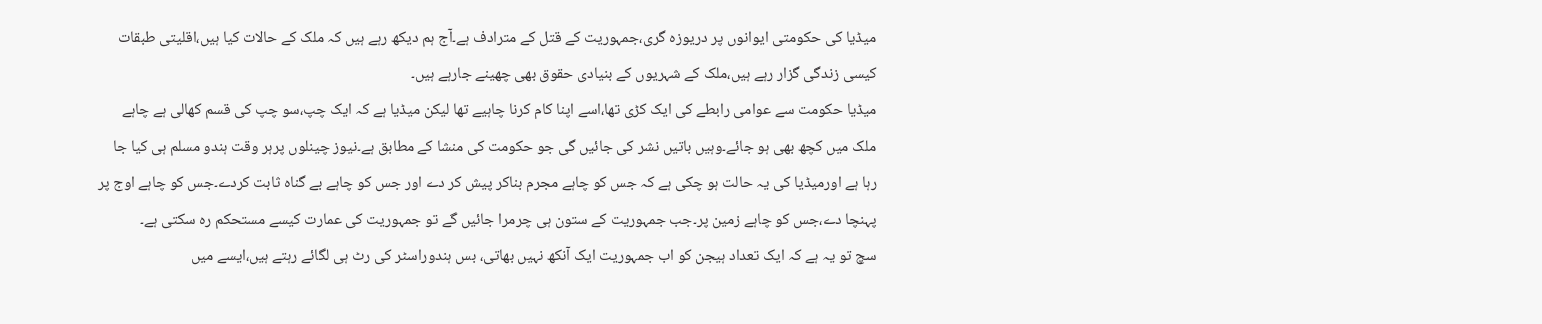میڈیا کی حکومتی ایوانوں پر دریوزہ گری،جمہوریت کے قتل کے مترادف ہے۔آج ہم دیکھ رہے ہیں کہ ملک کے حالات کیا ہیں،اقلیتی طبقات کیسی زندگی گزار رہے ہیں،ملک کے شہریوں کے بنیادی حقوق بھی چھینے جارہے ہیں۔
میڈیا حکومت سے عوامی رابطے کی ایک کڑی تھا،اسے اپنا کام کرنا چاہیے تھا لیکن میڈیا ہے کہ ایک چپ،سو چپ کی قسم کھالی ہے چاہے ملک میں کچھ بھی ہو جائے۔وہیں باتیں نشر کی جائیں گی جو حکومت کی منشا کے مطابق ہے۔نیوز چینلوں پرہر وقت ہندو مسلم ہی کیا جا رہا ہے اورمیڈیا کی یہ حالت ہو چکی ہے کہ جس کو چاہے مجرم بناکر پیش کر دے اور جس کو چاہے بے گناہ ثابت کردے۔جس کو چاہے اوج پر پہنچا دے،جس کو چاہے زمین پر۔جب جمہوریت کے ستون ہی چرمرا جائیں گے تو جمہوریت کی عمارت کیسے مستحکم رہ سکتی ہے۔
سچ تو یہ ہے کہ ایک تعداد ہیجن کو اب جمہوریت ایک آنکھ نہیں بھاتی، بس ہندوراسٹر کی رٹ ہی لگائے رہتے ہیں،ایسے میں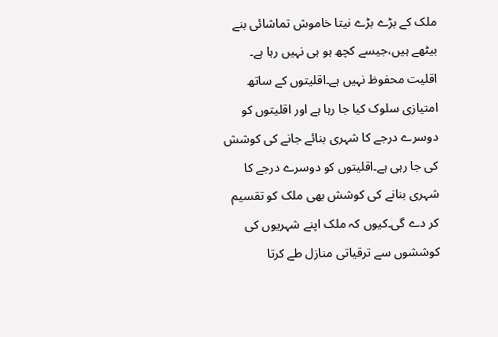ملک کے بڑے بڑے نیتا خاموش تماشائی بنے بیٹھے ہیں،جیسے کچھ ہو ہی نہیں رہا ہے۔ اقلیت محفوظ نہیں ہے۔اقلیتوں کے ساتھ امتیازی سلوک کیا جا رہا ہے اور اقلیتوں کو دوسرے درجے کا شہری بنائے جانے کی کوشش کی جا رہی ہے۔اقلیتوں کو دوسرے درجے کا شہری بنانے کی کوشش بھی ملک کو تقسیم کر دے گی۔کیوں کہ ملک اپنے شہریوں کی کوششوں سے ترقیاتی منازل طے کرتا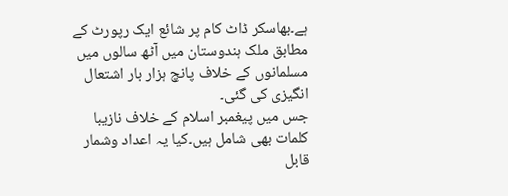ہے۔بھاسکر ڈاٹ کام پر شائع ایک رپورٹ کے مطابق ملک ہندوستان میں آٹھ سالوں میں مسلمانوں کے خلاف پانچ ہزار بار اشتعال انگیزی کی گئی۔
جس میں پیغمبر اسلام کے خلاف نازیبا کلمات بھی شامل ہیں۔کیا یہ اعداد وشمار قابل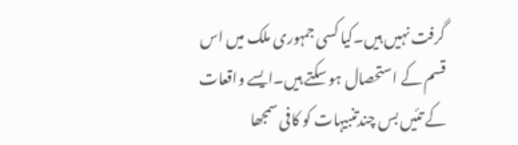گرفت نہیں ہیں۔کیا کسی جمہوری ملک میں اس قسم کے استحصال ہو سکتے ہیں۔ایسے واقعات کے تئیں بس چندتنبیہات کو کافی سمجھا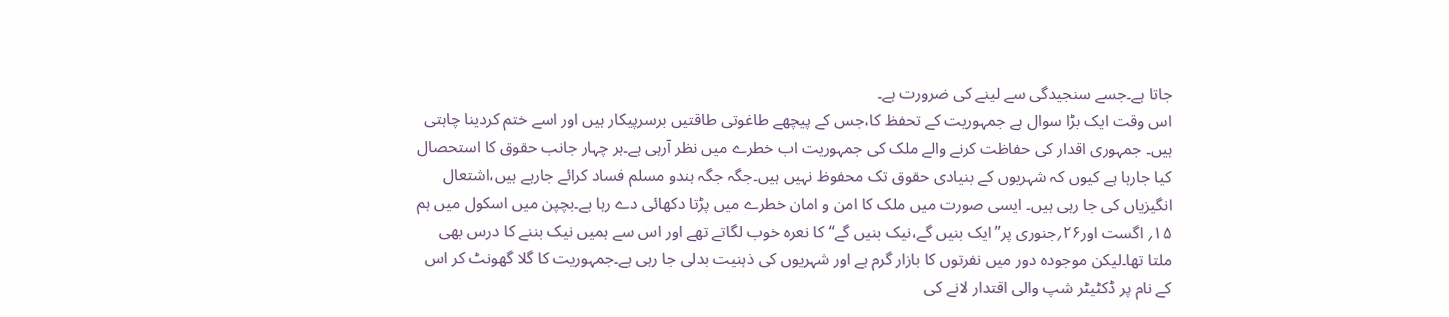جاتا ہے۔جسے سنجیدگی سے لینے کی ضرورت ہے۔
اس وقت ایک بڑا سوال ہے جمہوریت کے تحفظ کا،جس کے پیچھے طاغوتی طاقتیں برسرپیکار ہیں اور اسے ختم کردینا چاہتی ہیں۔ جمہوری اقدار کی حفاظت کرنے والے ملک کی جمہوریت اب خطرے میں نظر آرہی ہے۔ہر چہار جانب حقوق کا استحصال کیا جارہا ہے کیوں کہ شہریوں کے بنیادی حقوق تک محفوظ نہیں ہیں۔جگہ جگہ ہندو مسلم فساد کرائے جارہے ہیں،اشتعال انگیزیاں کی جا رہی ہیں۔ ایسی صورت میں ملک کا امن و امان خطرے میں پڑتا دکھائی دے رہا ہے۔بچپن میں اسکول میں ہم ۱۵؍ اگست اور۲۶؍جنوری پر’’ایک بنیں گے،نیک بنیں گے‘‘ کا نعرہ خوب لگاتے تھے اور اس سے ہمیں نیک بننے کا درس بھی ملتا تھا۔لیکن موجودہ دور میں نفرتوں کا بازار گرم ہے اور شہریوں کی ذہنیت بدلی جا رہی ہے۔جمہوریت کا گلا گھونٹ کر اس کے نام پر ڈکٹیٹر شپ والی اقتدار لانے کی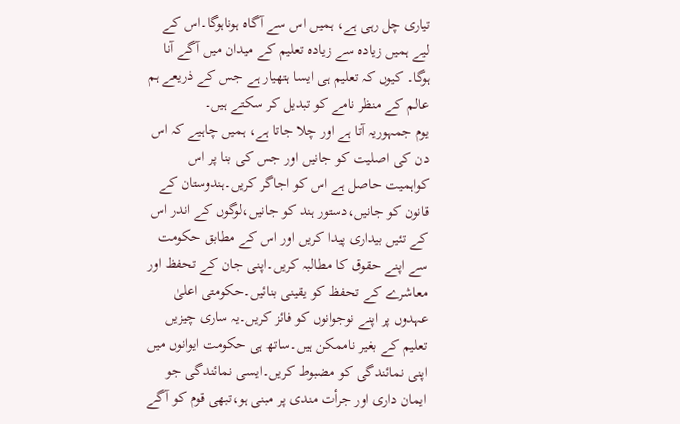تیاری چل رہی ہے، ہمیں اس سے آگاہ ہوناہوگا۔اس کے لیے ہمیں زیادہ سے زیادہ تعلیم کے میدان میں آگے آنا ہوگا۔ کیوں کہ تعلیم ہی ایسا ہتھیار ہے جس کے ذریعے ہم عالم کے منظر نامے کو تبدیل کر سکتے ہیں۔
یوم جمہوریہ آتا ہے اور چلا جاتا ہے، ہمیں چاہیے کہ اس دن کی اصلیت کو جانیں اور جس کی بنا پر اس کواہمیت حاصل ہے اس کو اجاگر کریں۔ہندوستان کے قانون کو جانیں،دستور ہند کو جانیں،لوگوں کے اندر اس کے تئیں بیداری پیدا کریں اور اس کے مطابق حکومت سے اپنے حقوق کا مطالبہ کریں۔اپنی جان کے تحفظ اور معاشرے کے تحفظ کو یقینی بنائیں۔حکومتی اعلیٰ عہدوں پر اپنے نوجوانوں کو فائز کریں۔یہ ساری چیزیں تعلیم کے بغیر ناممکن ہیں۔ساتھ ہی حکومت ایوانوں میں اپنی نمائندگی کو مضبوط کریں۔ایسی نمائندگی جو ایمان داری اور جرأت مندی پر مبنی ہو،تبھی قوم کو آگے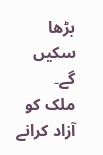بڑھا سکیں گے۔
ملک کو آزاد کرانے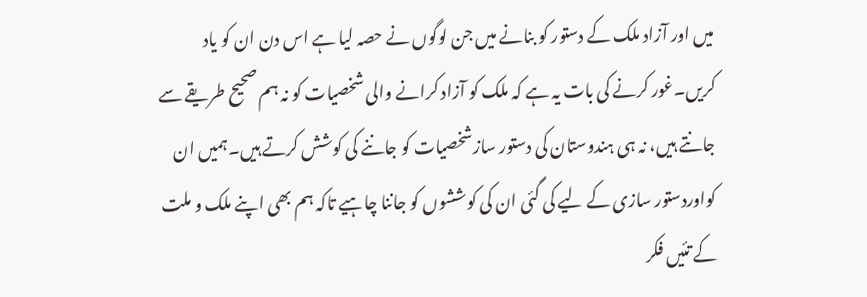میں اور آزاد ملک کے دستور کو بنانے میں جن لوگوں نے حصہ لیا ہے اس دن ان کو یاد کریں۔غور کرنے کی بات یہ ہے کہ ملک کو آزاد کرانے والی شخصیات کو نہ ہم صحیح طریقے سے جانتے ہیں، نہ ہی ہندوستان کی دستور سازشخصیات کو جاننے کی کوشش کرتے ہیں۔ہمیں ان کواوردستور سازی کے لیے کی گئی ان کی کوششوں کو جاننا چاہیے تاکہ ہم بھی اپنے ملک و ملت کے تئیں فکر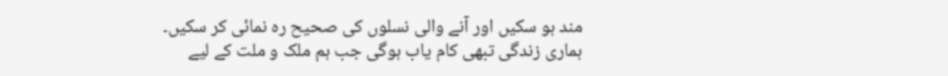مند ہو سکیں اور آنے والی نسلوں کی صحیح رہ نمائی کر سکیں۔
ہماری زندگی تبھی کام یاب ہوگی جب ہم ملک و ملت کے لیے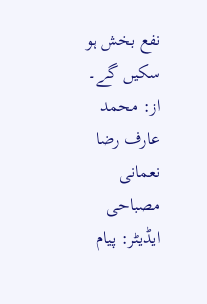نفع بخش ہو سکیں گے۔
از: محمد عارف رضا نعمانی مصباحی
ایڈیٹر: پیام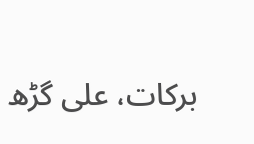برکات، علی گڑھ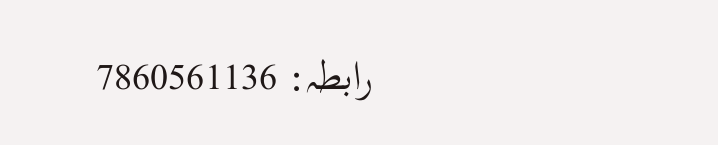رابطہ: 7860561136